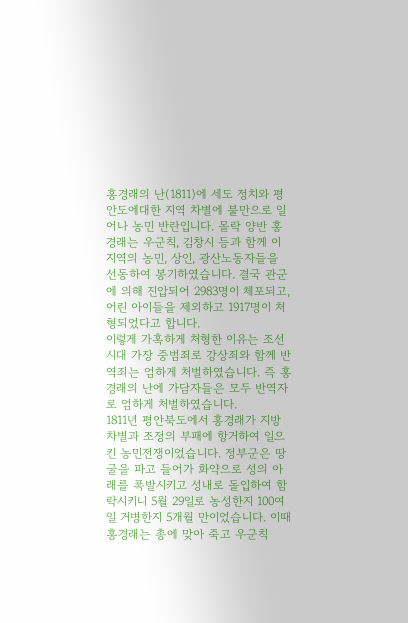홍경래의 난(1811)에 세도 정치와 평안도에대한 지역 차별에 불만으로 일어나 농민 반란입니다. 몰락 양반 홍경래는 우군칙, 김창시 등과 함께 이 지역의 농민, 상인, 광산노동자들을 선동하여 봉기하였습니다. 결국 관군에 의해 진압되어 2983명이 체포되고, 어린 아이들을 제외하고 1917명이 처형되었다고 합니다.
이렇게 가혹하게 처형한 이유는 조선시대 가장 중범죄로 강상죄와 함께 반역죄는 엄하게 처벌하였습니다. 즉 홍경래의 난에 가담자들은 모두 반역자로 엄하게 처벌하였습니다.
1811년 평안북도에서 홍경래가 지방 차별과 조정의 부패에 항거하여 일으킨 농민전쟁이었습니다. 정부군은 땅굴을 파고 들어가 화약으로 성의 아래를 폭발시키고 성내로 돌입하여 함락시키니 5월 29일로 농성한지 100여일 거병한지 5개월 만이었습니다. 이때 홍경래는 총에 맞아 죽고 우군칙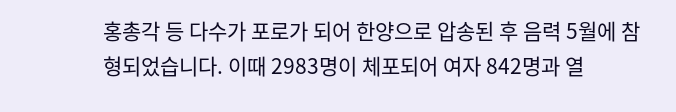홍총각 등 다수가 포로가 되어 한양으로 압송된 후 음력 5월에 참형되었습니다. 이때 2983명이 체포되어 여자 842명과 열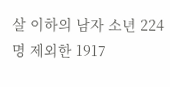살 이하의 남자 소년 224명 제외한 1917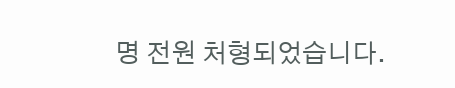명 전원 처형되었습니다.